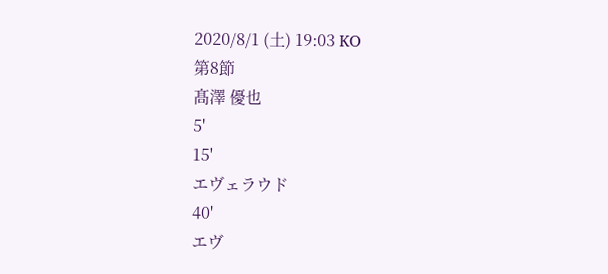2020/8/1 (土) 19:03 KO
第8節
髙澤 優也
5'
15'
エヴェラウド
40'
エヴ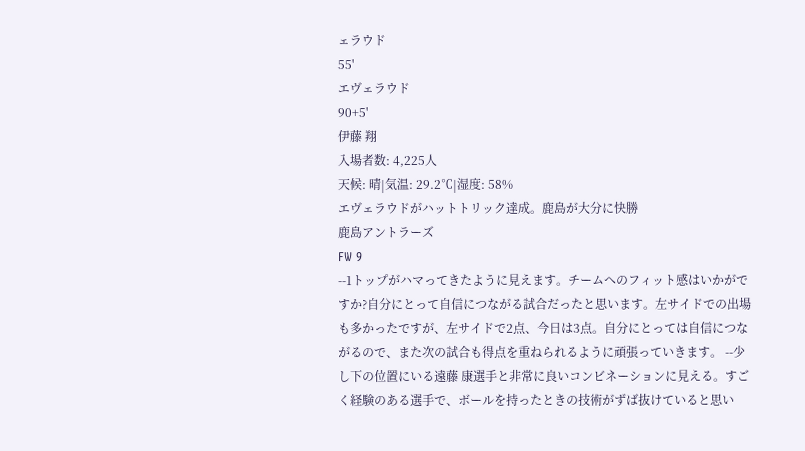ェラウド
55'
エヴェラウド
90+5'
伊藤 翔
入場者数: 4,225人
天候: 晴|気温: 29.2℃|湿度: 58%
エヴェラウドがハットトリック達成。鹿島が大分に快勝
鹿島アントラーズ
FW 9
--1トップがハマってきたように見えます。チームへのフィット感はいかがですか?自分にとって自信につながる試合だったと思います。左サイドでの出場も多かったですが、左サイドで2点、今日は3点。自分にとっては自信につながるので、また次の試合も得点を重ねられるように頑張っていきます。 --少し下の位置にいる遠藤 康選手と非常に良いコンビネーションに見える。すごく経験のある選手で、ボールを持ったときの技術がずば抜けていると思い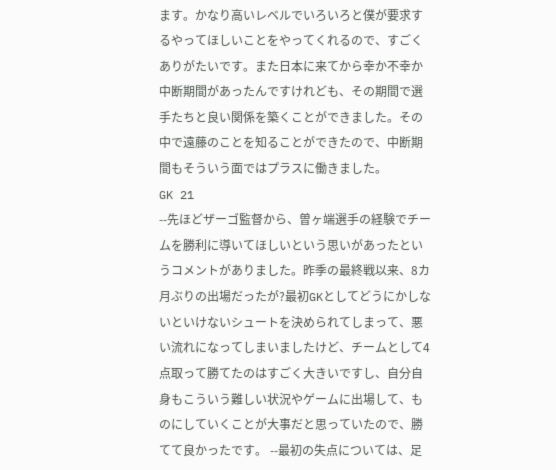ます。かなり高いレベルでいろいろと僕が要求するやってほしいことをやってくれるので、すごくありがたいです。また日本に来てから幸か不幸か中断期間があったんですけれども、その期間で選手たちと良い関係を築くことができました。その中で遠藤のことを知ることができたので、中断期間もそういう面ではプラスに働きました。
GK 21
--先ほどザーゴ監督から、曽ヶ端選手の経験でチームを勝利に導いてほしいという思いがあったというコメントがありました。昨季の最終戦以来、8カ月ぶりの出場だったが?最初GKとしてどうにかしないといけないシュートを決められてしまって、悪い流れになってしまいましたけど、チームとして4点取って勝てたのはすごく大きいですし、自分自身もこういう難しい状況やゲームに出場して、ものにしていくことが大事だと思っていたので、勝てて良かったです。 --最初の失点については、足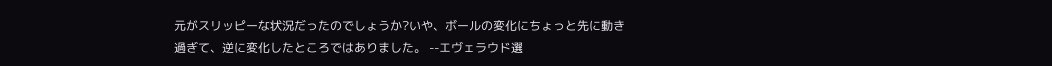元がスリッピーな状況だったのでしょうか?いや、ボールの変化にちょっと先に動き過ぎて、逆に変化したところではありました。 --エヴェラウド選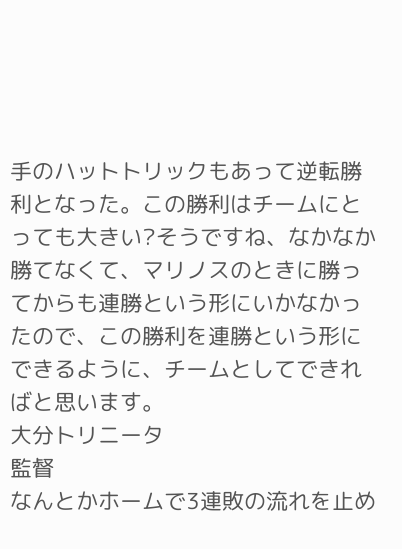手のハットトリックもあって逆転勝利となった。この勝利はチームにとっても大きい?そうですね、なかなか勝てなくて、マリノスのときに勝ってからも連勝という形にいかなかったので、この勝利を連勝という形にできるように、チームとしてできればと思います。
大分トリニータ
監督
なんとかホームで3連敗の流れを止め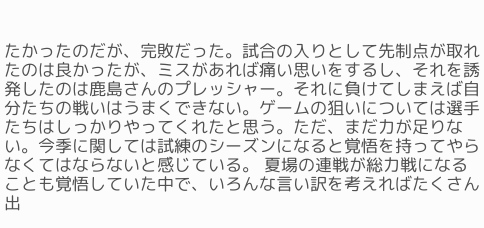たかったのだが、完敗だった。試合の入りとして先制点が取れたのは良かったが、ミスがあれば痛い思いをするし、それを誘発したのは鹿島さんのプレッシャー。それに負けてしまえば自分たちの戦いはうまくできない。ゲームの狙いについては選手たちはしっかりやってくれたと思う。ただ、まだ力が足りない。今季に関しては試練のシーズンになると覚悟を持ってやらなくてはならないと感じている。 夏場の連戦が総力戦になることも覚悟していた中で、いろんな言い訳を考えればたくさん出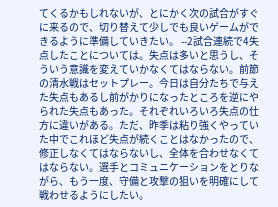てくるかもしれないが、とにかく次の試合がすぐに来るので、切り替えて少しでも良いゲームができるように準備していきたい。 --2試合連続で4失点したことについては。失点は多いと思うし、そういう意識を変えていかなくてはならない。前節の清水戦はセットプレー。今日は自分たちで与えた失点もあるし前がかりになったところを逆にやられた失点もあった。それぞれいろいろ失点の仕方に違いがある。ただ、昨季は粘り強くやっていた中でこれほど失点が続くことはなかったので、修正しなくてはならないし、全体を合わせなくてはならない。選手とコミュニケーションをとりながら、もう一度、守備と攻撃の狙いを明確にして戦わせるようにしたい。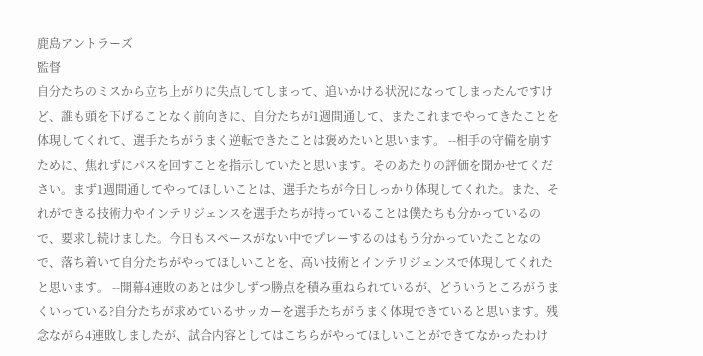鹿島アントラーズ
監督
自分たちのミスから立ち上がりに失点してしまって、追いかける状況になってしまったんですけど、誰も頭を下げることなく前向きに、自分たちが1週間通して、またこれまでやってきたことを体現してくれて、選手たちがうまく逆転できたことは褒めたいと思います。 --相手の守備を崩すために、焦れずにパスを回すことを指示していたと思います。そのあたりの評価を聞かせてください。まず1週間通してやってほしいことは、選手たちが今日しっかり体現してくれた。また、それができる技術力やインテリジェンスを選手たちが持っていることは僕たちも分かっているので、要求し続けました。今日もスペースがない中でプレーするのはもう分かっていたことなので、落ち着いて自分たちがやってほしいことを、高い技術とインテリジェンスで体現してくれたと思います。 --開幕4連敗のあとは少しずつ勝点を積み重ねられているが、どういうところがうまくいっている?自分たちが求めているサッカーを選手たちがうまく体現できていると思います。残念ながら4連敗しましたが、試合内容としてはこちらがやってほしいことができてなかったわけ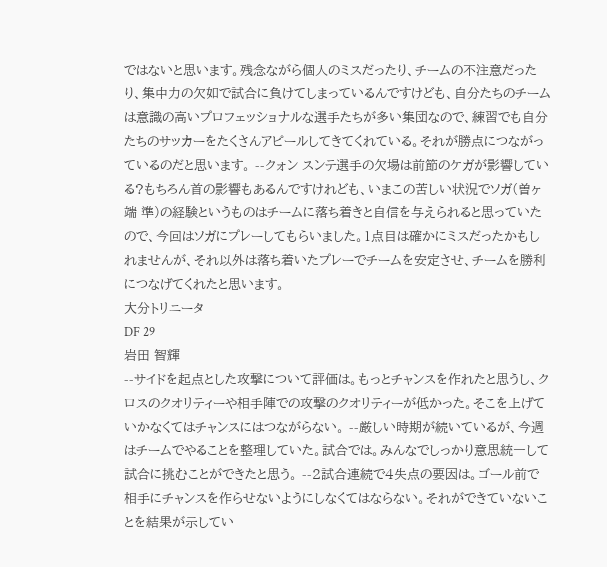ではないと思います。残念ながら個人のミスだったり、チームの不注意だったり、集中力の欠如で試合に負けてしまっているんですけども、自分たちのチームは意識の高いプロフェッショナルな選手たちが多い集団なので、練習でも自分たちのサッカーをたくさんアピールしてきてくれている。それが勝点につながっているのだと思います。 --クォン スンテ選手の欠場は前節のケガが影響している?もちろん首の影響もあるんですけれども、いまこの苦しい状況でソガ(曽ヶ端 準)の経験というものはチームに落ち着きと自信を与えられると思っていたので、今回はソガにプレーしてもらいました。1点目は確かにミスだったかもしれませんが、それ以外は落ち着いたプレーでチームを安定させ、チームを勝利につなげてくれたと思います。
大分トリニータ
DF 29
岩田 智輝
--サイドを起点とした攻撃について評価は。もっとチャンスを作れたと思うし、クロスのクオリティーや相手陣での攻撃のクオリティーが低かった。そこを上げていかなくてはチャンスにはつながらない。 --厳しい時期が続いているが、今週はチームでやることを整理していた。試合では。みんなでしっかり意思統一して試合に挑むことができたと思う。 --2試合連続で4失点の要因は。ゴール前で相手にチャンスを作らせないようにしなくてはならない。それができていないことを結果が示してい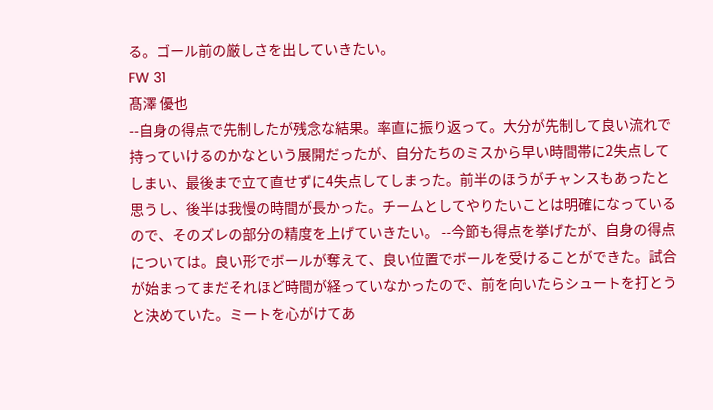る。ゴール前の厳しさを出していきたい。
FW 31
髙澤 優也
--自身の得点で先制したが残念な結果。率直に振り返って。大分が先制して良い流れで持っていけるのかなという展開だったが、自分たちのミスから早い時間帯に2失点してしまい、最後まで立て直せずに4失点してしまった。前半のほうがチャンスもあったと思うし、後半は我慢の時間が長かった。チームとしてやりたいことは明確になっているので、そのズレの部分の精度を上げていきたい。 --今節も得点を挙げたが、自身の得点については。良い形でボールが奪えて、良い位置でボールを受けることができた。試合が始まってまだそれほど時間が経っていなかったので、前を向いたらシュートを打とうと決めていた。ミートを心がけてあ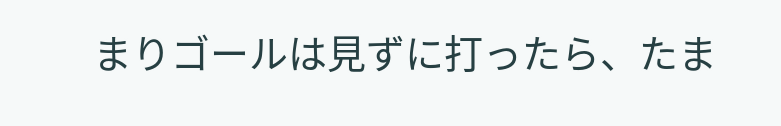まりゴールは見ずに打ったら、たま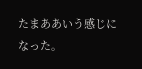たまああいう感じになった。